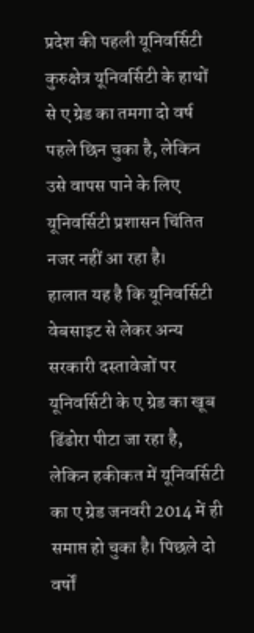प्रदेश की पहली यूनिवर्सिटी कुरुक्षेत्र यूनिवर्सिटी के हाथों से ए ग्रेड का तमगा दो वर्ष पहले छिन चुका है, लेकिन उसे वापस पाने के लिए यूनिवर्सिटी प्रशासन चिंतित नजर नहीं आ रहा है।
हालात यह है कि यूनिवर्सिटी वेबसाइट से लेकर अन्य सरकारी दस्तावेजों पर यूनिवर्सिटी के ए ग्रेड का खूब ढिंढोरा पीटा जा रहा है, लेकिन हकीकत में यूनिवर्सिटी का ए ग्रेड जनवरी 2014 में ही समाप्त हो चुका है। पिछले दो वर्षों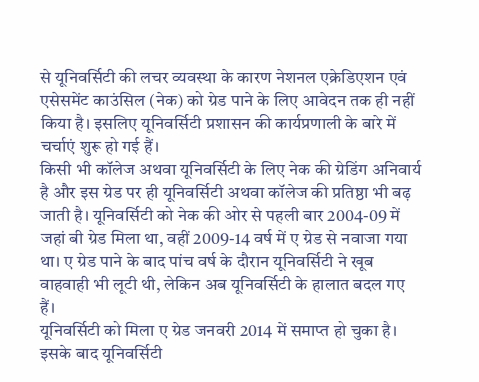से यूनिवर्सिटी की लचर व्यवस्था के कारण नेशनल एक्रेडिएशन एवं एसेसमेंट काउंसिल (नेक) को ग्रेड पाने के लिए आवेदन तक ही नहीं किया है। इसलिए यूनिवर्सिटी प्रशासन की कार्यप्रणाली के बारे में चर्चाएं शुरू हो गई हैं।
किसी भी कॉलेज अथवा यूनिवर्सिटी के लिए नेक की ग्रेडिंग अनिवार्य है और इस ग्रेड पर ही यूनिवर्सिटी अथवा कॉलेज की प्रतिष्ठा भी बढ़ जाती है। यूनिवर्सिटी को नेक की ओर से पहली बार 2004-09 में जहां बी ग्रेड मिला था, वहीं 2009-14 वर्ष में ए ग्रेड से नवाजा गया था। ए ग्रेड पाने के बाद पांच वर्ष के दौरान यूनिवर्सिटी ने खूब वाहवाही भी लूटी थी, लेकिन अब यूनिवर्सिटी के हालात बदल गए हैं।
यूनिवर्सिटी को मिला ए ग्रेड जनवरी 2014 में समाप्त हो चुका है। इसके बाद यूनिवर्सिटी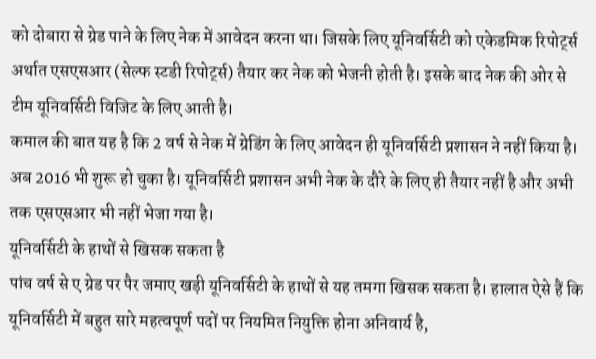को दोबारा से ग्रेड पाने के लिए नेक में आवेदन करना था। जिसके लिए यूनिवर्सिटी को एकेडमिक रिपोर्ट्स अर्थात एसएसआर (सेल्फ स्टडी रिपोर्ट्स) तैयार कर नेक को भेजनी होती है। इसके बाद नेक की ओर से टीम यूनिवर्सिटी विजिट के लिए आती है।
कमाल की बात यह है कि 2 वर्ष से नेक में ग्रेडिंग के लिए आवेदन ही यूनिवर्सिटी प्रशासन ने नहीं किया है। अब 2016 भी शुरू हो चुका है। यूनिवर्सिटी प्रशासन अभी नेक के दौरे के लिए ही तैयार नहीं है और अभी तक एसएसआर भी नहीं भेजा गया है।
यूनिवर्सिटी के हाथों से खिसक सकता है
पांच वर्ष से ए ग्रेड पर पैर जमाए खड़ी यूनिवर्सिटी के हाथों से यह तमगा खिसक सकता है। हालात ऐसे हैं कि यूनिवर्सिटी में बहुत सारे महत्वपूर्ण पदों पर नियमित नियुक्ति होना अनिवार्य है,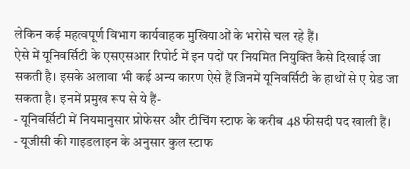लेकिन कई महत्वपूर्ण विभाग कार्यवाहक मुखियाओं के भरोसे चल रहे हैं।
ऐसे में यूनिवर्सिटी के एसएसआर रिपोर्ट में इन पदों पर नियमित नियुक्ति कैसे दिखाई जा सकती है। इसके अलावा भी कई अन्य कारण ऐसे हैं जिनमें यूनिवर्सिटी के हाथों से ए ग्रेड जा सकता है। इनमें प्रमुख रूप से ये हैं-
- यूनिवर्सिटी में नियमानुसार प्रोफेसर और टीचिंग स्टाफ के करीब 48 फीसदी पद खाली हैं।
- यूजीसी की गाइडलाइन के अनुसार कुल स्टाफ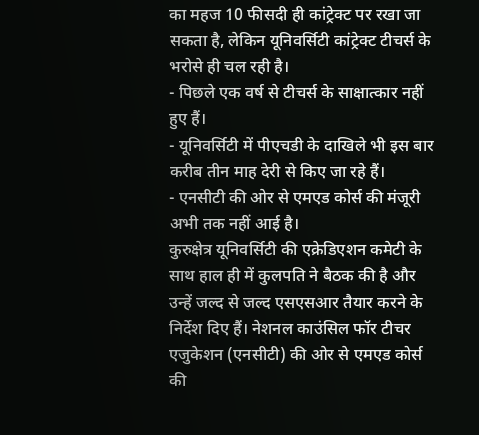का महज 10 फीसदी ही कांट्रेक्ट पर रखा जा सकता है, लेकिन यूनिवर्सिटी कांट्रेक्ट टीचर्स के भरोसे ही चल रही है।
- पिछले एक वर्ष से टीचर्स के साक्षात्कार नहीं हुए हैं।
- यूनिवर्सिटी में पीएचडी के दाखिले भी इस बार करीब तीन माह देरी से किए जा रहे हैं।
- एनसीटी की ओर से एमएड कोर्स की मंजूरी अभी तक नहीं आई है।
कुरुक्षेत्र यूनिवर्सिटी की एक्रेडिएशन कमेटी के साथ हाल ही में कुलपति ने बैठक की है और उन्हें जल्द से जल्द एसएसआर तैयार करने के निर्देश दिए हैं। नेशनल काउंसिल फॉर टीचर एजुकेशन (एनसीटी) की ओर से एमएड कोर्स की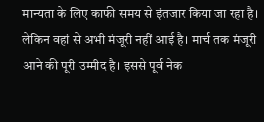मान्यता के लिए काफी समय से इंतजार किया जा रहा है। लेकिन वहां से अभी मंजूरी नहीं आई है। मार्च तक मंजूरी आने की पूरी उम्मीद है। इससे पूर्व नेक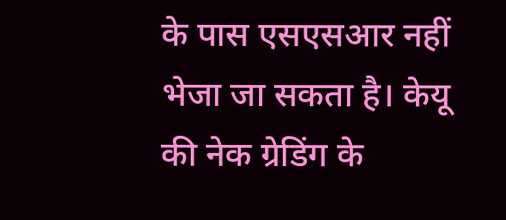के पास एसएसआर नहीं भेजा जा सकता है। केयू की नेक ग्रेडिंग के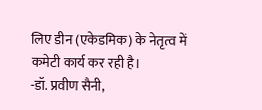लिए डीन (एकेडमिक) के नेतृत्व में कमेटी कार्य कर रही है।
-डॉ. प्रवीण सैनी,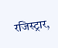रजिस्ट्रार,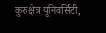कुरुक्षेत्र यूनिवर्सिटी,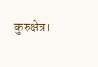कुरुक्षेत्र।